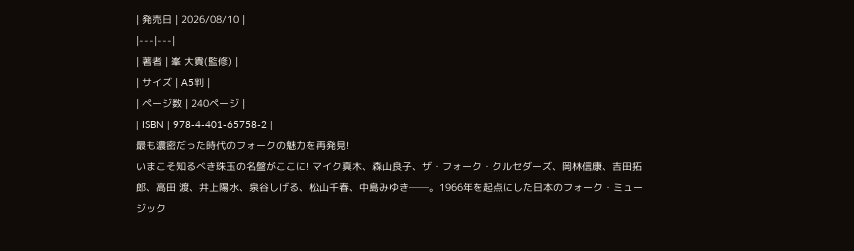| 発売日 | 2026/08/10 |
|---|---|
| 著者 | 峯 大貴(監修) |
| サイズ | A5判 |
| ページ数 | 240ページ |
| ISBN | 978-4-401-65758-2 |
最も濃密だった時代のフォークの魅力を再発見!
いまこそ知るべき珠玉の名盤がここに! マイク真木、森山良子、ザ・フォーク・クルセダーズ、岡林信康、吉田拓郎、高田 渡、井上陽水、泉谷しげる、松山千春、中島みゆき──。1966年を起点にした日本のフォーク・ミュージック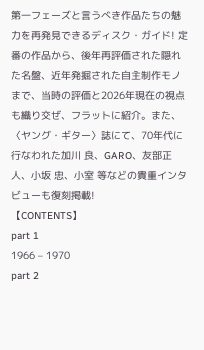第一フェーズと言うべき作品たちの魅力を再発見できるディスク・ガイド! 定番の作品から、後年再評価された隠れた名盤、近年発掘された自主制作モノまで、当時の評価と2026年現在の視点も織り交ぜ、フラットに紹介。また、〈ヤング・ギター〉誌にて、70年代に行なわれた加川 良、GARO、友部正人、小坂 忠、小室 等などの貴重インタビューも復刻掲載!
【CONTENTS】
part 1
1966 – 1970
part 2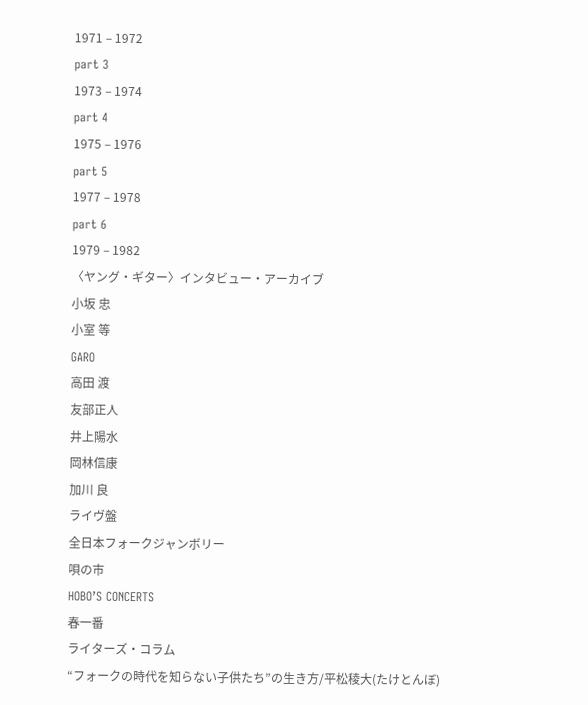1971 – 1972
part 3
1973 – 1974
part 4
1975 – 1976
part 5
1977 – 1978
part 6
1979 – 1982
〈ヤング・ギター〉インタビュー・アーカイブ
小坂 忠
小室 等
GARO
高田 渡
友部正人
井上陽水
岡林信康
加川 良
ライヴ盤
全日本フォークジャンボリー
唄の市
HOBO’S CONCERTS
春一番
ライターズ・コラム
“フォークの時代を知らない子供たち”の生き方/平松稜大(たけとんぼ)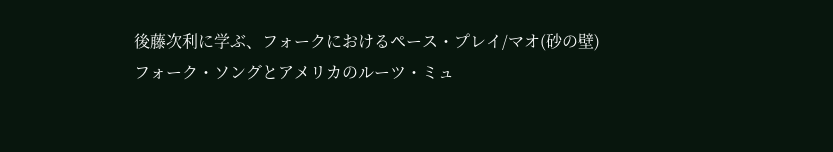後藤次利に学ぶ、フォークにおけるペース・プレイ/マオ(砂の壁)
フォーク・ソングとアメリカのルーツ・ミュ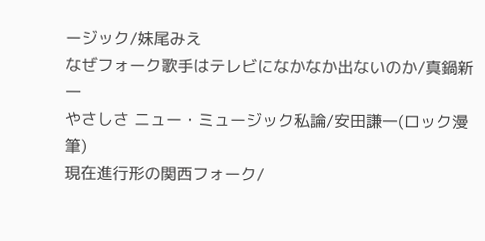ージック/妹尾みえ
なぜフォーク歌手はテレビになかなか出ないのか/真鍋新一
やさしさ ニュー・ミュージック私論/安田謙一(ロック漫筆)
現在進行形の関西フォーク/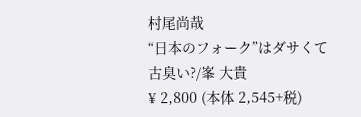村尾尚哉
“日本のフォーク”はダサくて古臭い?/峯 大貴
¥ 2,800 (本体 2,545+税)